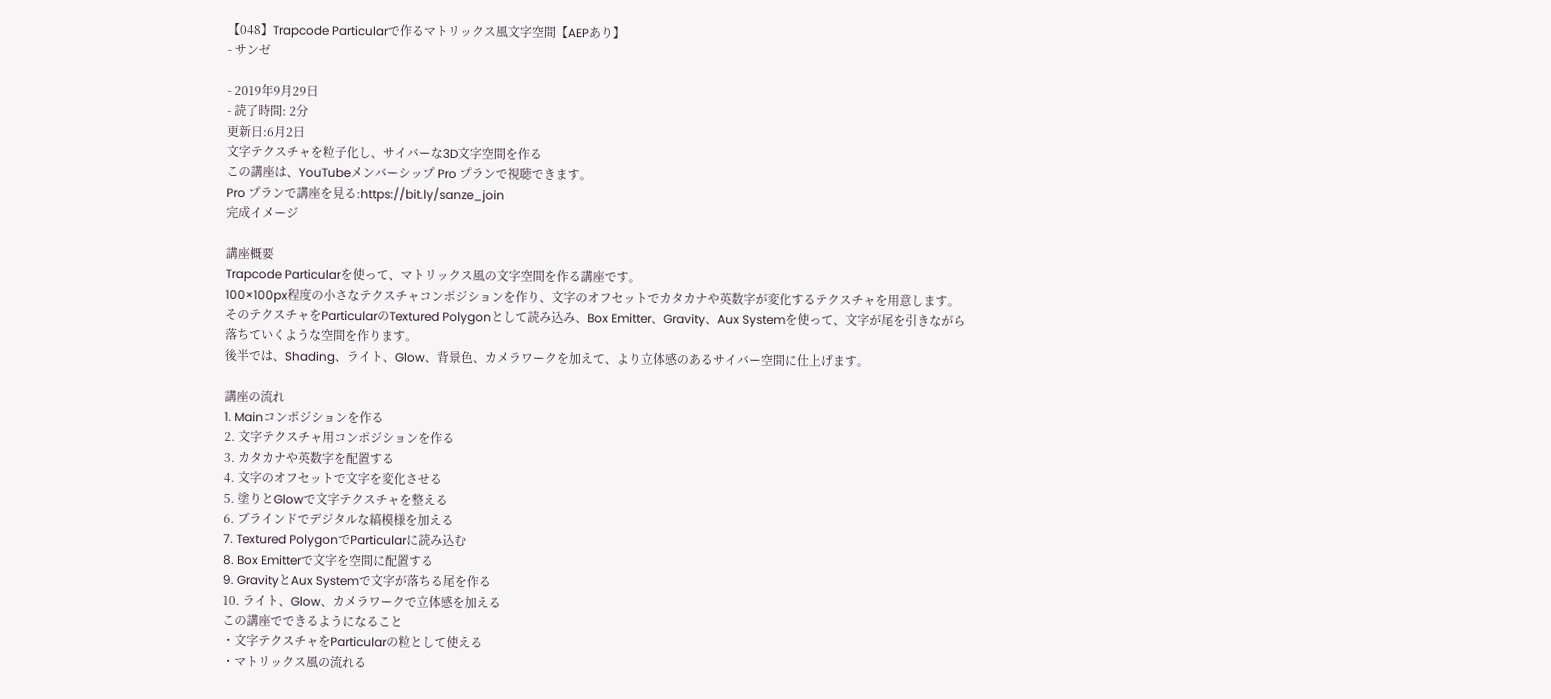【048】Trapcode Particularで作るマトリックス風文字空間【AEPあり】
- サンゼ

- 2019年9月29日
- 読了時間: 2分
更新日:6月2日
文字テクスチャを粒子化し、サイバーな3D文字空間を作る
この講座は、YouTubeメンバーシップ Pro プランで視聴できます。
Pro プランで講座を見る:https://bit.ly/sanze_join
完成イメージ

講座概要
Trapcode Particularを使って、マトリックス風の文字空間を作る講座です。
100×100px程度の小さなテクスチャコンポジションを作り、文字のオフセットでカタカナや英数字が変化するテクスチャを用意します。そのテクスチャをParticularのTextured Polygonとして読み込み、Box Emitter、Gravity、Aux Systemを使って、文字が尾を引きながら落ちていくような空間を作ります。
後半では、Shading、ライト、Glow、背景色、カメラワークを加えて、より立体感のあるサイバー空間に仕上げます。

講座の流れ
1. Mainコンポジションを作る
2. 文字テクスチャ用コンポジションを作る
3. カタカナや英数字を配置する
4. 文字のオフセットで文字を変化させる
5. 塗りとGlowで文字テクスチャを整える
6. ブラインドでデジタルな縞模様を加える
7. Textured PolygonでParticularに読み込む
8. Box Emitterで文字を空間に配置する
9. GravityとAux Systemで文字が落ちる尾を作る
10. ライト、Glow、カメラワークで立体感を加える
この講座でできるようになること
・文字テクスチャをParticularの粒として使える
・マトリックス風の流れる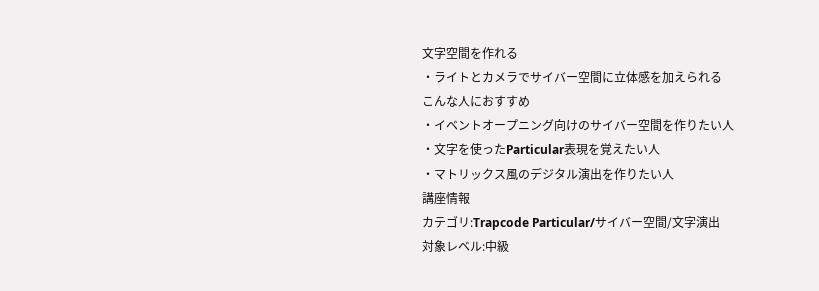文字空間を作れる
・ライトとカメラでサイバー空間に立体感を加えられる
こんな人におすすめ
・イベントオープニング向けのサイバー空間を作りたい人
・文字を使ったParticular表現を覚えたい人
・マトリックス風のデジタル演出を作りたい人
講座情報
カテゴリ:Trapcode Particular/サイバー空間/文字演出
対象レベル:中級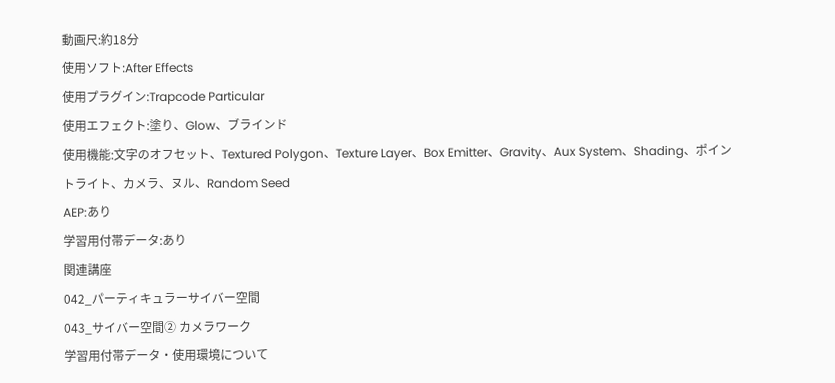動画尺:約18分
使用ソフト:After Effects
使用プラグイン:Trapcode Particular
使用エフェクト:塗り、Glow、ブラインド
使用機能:文字のオフセット、Textured Polygon、Texture Layer、Box Emitter、Gravity、Aux System、Shading、ポイントライト、カメラ、ヌル、Random Seed
AEP:あり
学習用付帯データ:あり
関連講座
042_パーティキュラーサイバー空間
043_サイバー空間② カメラワーク
学習用付帯データ・使用環境について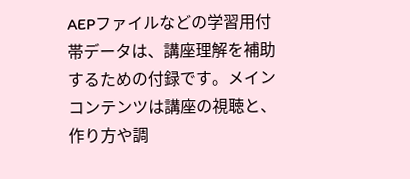AEPファイルなどの学習用付帯データは、講座理解を補助するための付録です。メインコンテンツは講座の視聴と、作り方や調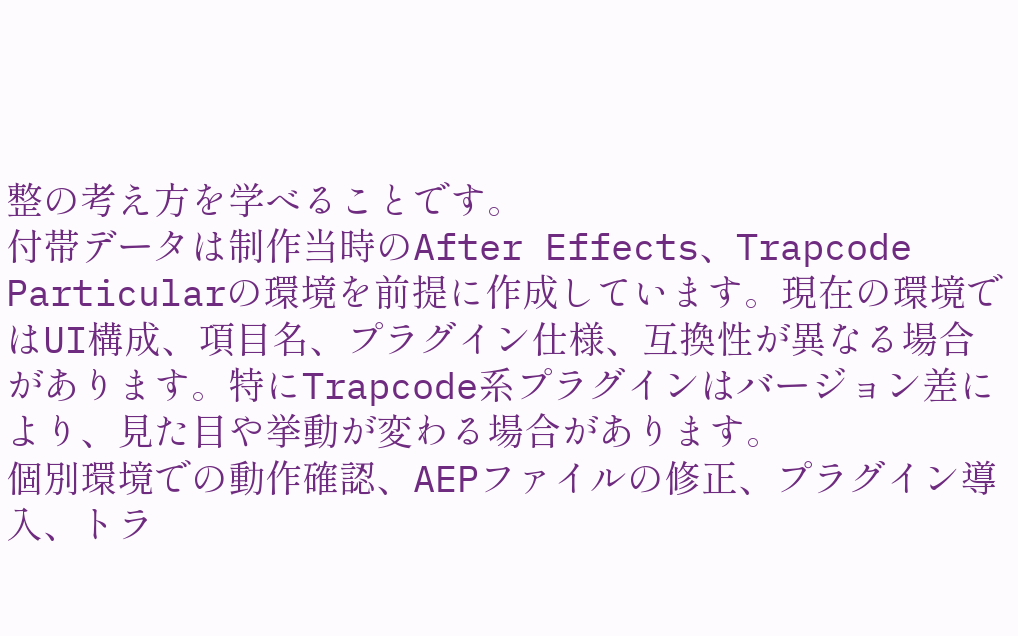整の考え方を学べることです。
付帯データは制作当時のAfter Effects、Trapcode Particularの環境を前提に作成しています。現在の環境ではUI構成、項目名、プラグイン仕様、互換性が異なる場合があります。特にTrapcode系プラグインはバージョン差により、見た目や挙動が変わる場合があります。
個別環境での動作確認、AEPファイルの修正、プラグイン導入、トラ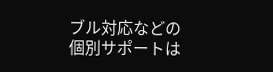ブル対応などの個別サポートは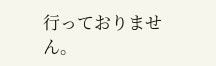行っておりません。